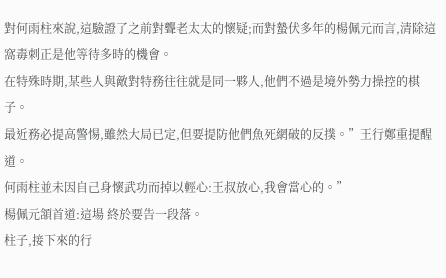對何雨柱來說,這驗證了之前對聾老太太的懷疑;而對蟄伏多年的楊佩元而言,清除這窩毒刺正是他等待多時的機會。
在特殊時期,某些人與敵對特務往往就是同一夥人,他們不過是境外勢力操控的棋子。
最近務必提高警惕,雖然大局已定,但要提防他們魚死網破的反撲。”王行鄭重提醒道。
何雨柱並未因自己身懷武功而掉以輕心:王叔放心,我會當心的。”
楊佩元頷首道:這場 終於要告一段落。
柱子,接下來的行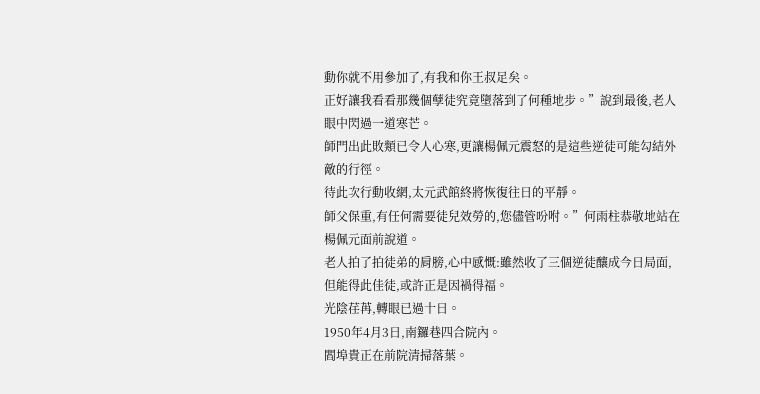動你就不用參加了,有我和你王叔足矣。
正好讓我看看那幾個孽徒究竟墮落到了何種地步。”說到最後,老人眼中閃過一道寒芒。
師門出此敗類已令人心寒,更讓楊佩元震怒的是這些逆徒可能勾結外敵的行徑。
待此次行動收網,太元武館終將恢復往日的平靜。
師父保重,有任何需要徒兒效勞的,您儘管吩咐。”何雨柱恭敬地站在楊佩元面前說道。
老人拍了拍徒弟的肩膀,心中感慨:雖然收了三個逆徒釀成今日局面,但能得此佳徒,或許正是因禍得福。
光陰荏苒,轉眼已過十日。
1950年4月3日,南鑼巷四合院內。
閻埠貴正在前院清掃落葉。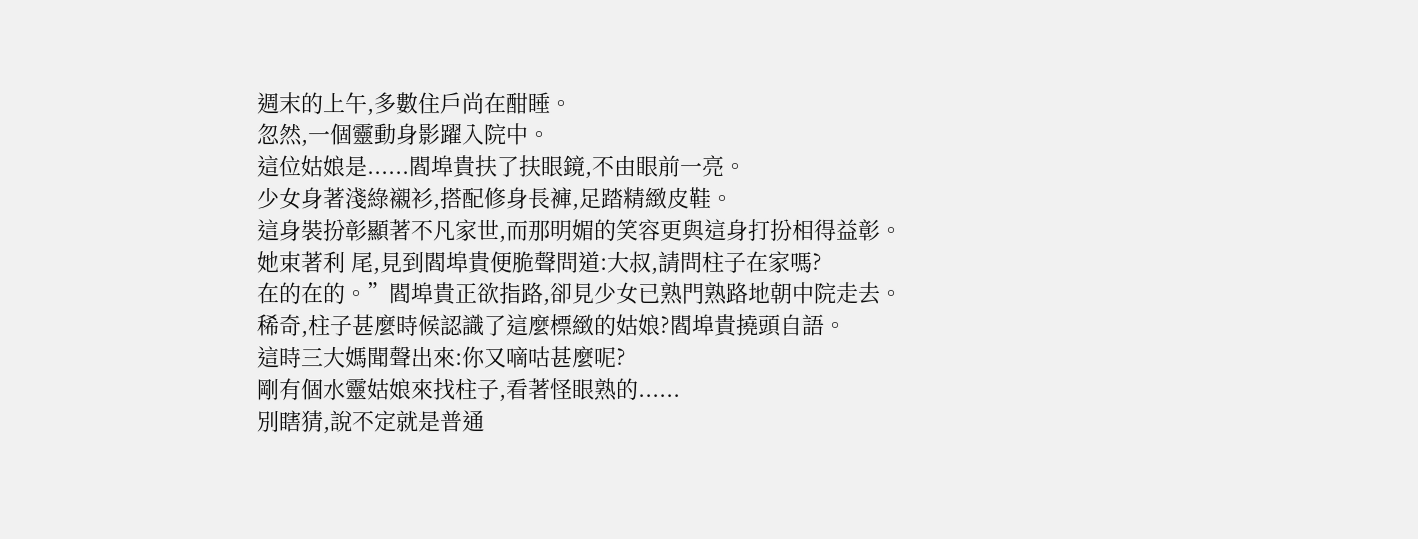週末的上午,多數住戶尚在酣睡。
忽然,一個靈動身影躍入院中。
這位姑娘是......閻埠貴扶了扶眼鏡,不由眼前一亮。
少女身著淺綠襯衫,搭配修身長褲,足踏精緻皮鞋。
這身裝扮彰顯著不凡家世,而那明媚的笑容更與這身打扮相得益彰。
她束著利 尾,見到閻埠貴便脆聲問道:大叔,請問柱子在家嗎?
在的在的。”閻埠貴正欲指路,卻見少女已熟門熟路地朝中院走去。
稀奇,柱子甚麼時候認識了這麼標緻的姑娘?閻埠貴撓頭自語。
這時三大媽聞聲出來:你又嘀咕甚麼呢?
剛有個水靈姑娘來找柱子,看著怪眼熟的......
別瞎猜,說不定就是普通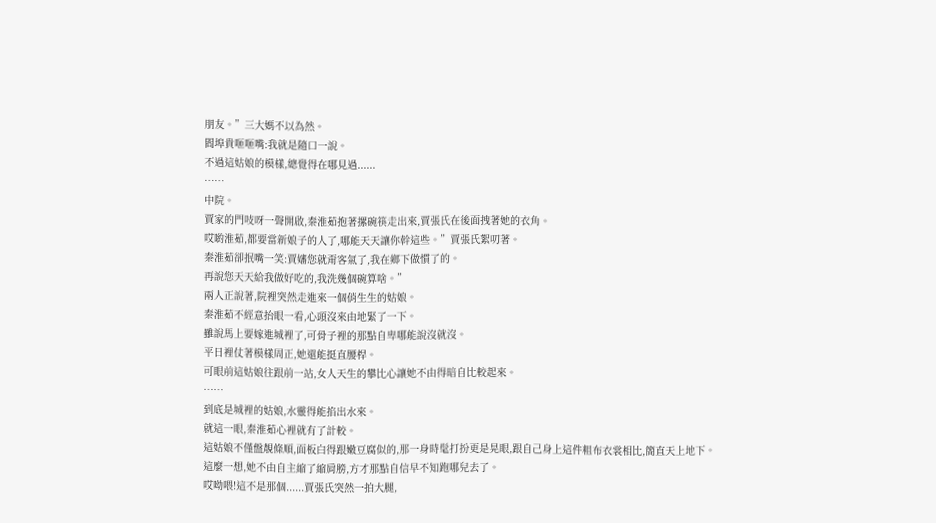朋友。”三大媽不以為然。
閻埠貴咂咂嘴:我就是隨口一說。
不過這姑娘的模樣,總覺得在哪見過......
……
中院。
賈家的門吱呀一聲開啟,秦淮茹抱著摞碗筷走出來,賈張氏在後面拽著她的衣角。
哎喲淮茹,都要當新娘子的人了,哪能天天讓你幹這些。”賈張氏絮叨著。
秦淮茹卻抿嘴一笑:賈嬸您就甭客氣了,我在鄉下做慣了的。
再說您天天給我做好吃的,我洗幾個碗算啥。”
兩人正說著,院裡突然走進來一個俏生生的姑娘。
秦淮茹不經意抬眼一看,心頭沒來由地緊了一下。
雖說馬上要嫁進城裡了,可骨子裡的那點自卑哪能說沒就沒。
平日裡仗著模樣周正,她還能挺直腰桿。
可眼前這姑娘往跟前一站,女人天生的攀比心讓她不由得暗自比較起來。
……
到底是城裡的姑娘,水靈得能掐出水來。
就這一眼,秦淮茹心裡就有了計較。
這姑娘不僅盤靚條順,面板白得跟嫩豆腐似的,那一身時髦打扮更是晃眼,跟自己身上這件粗布衣裳相比,簡直天上地下。
這麼一想,她不由自主縮了縮肩膀,方才那點自信早不知跑哪兒去了。
哎呦喂!這不是那個......賈張氏突然一拍大腿,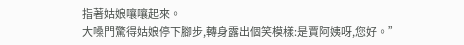指著姑娘嚷嚷起來。
大嗓門驚得姑娘停下腳步,轉身露出個笑模樣:是賈阿姨呀,您好。”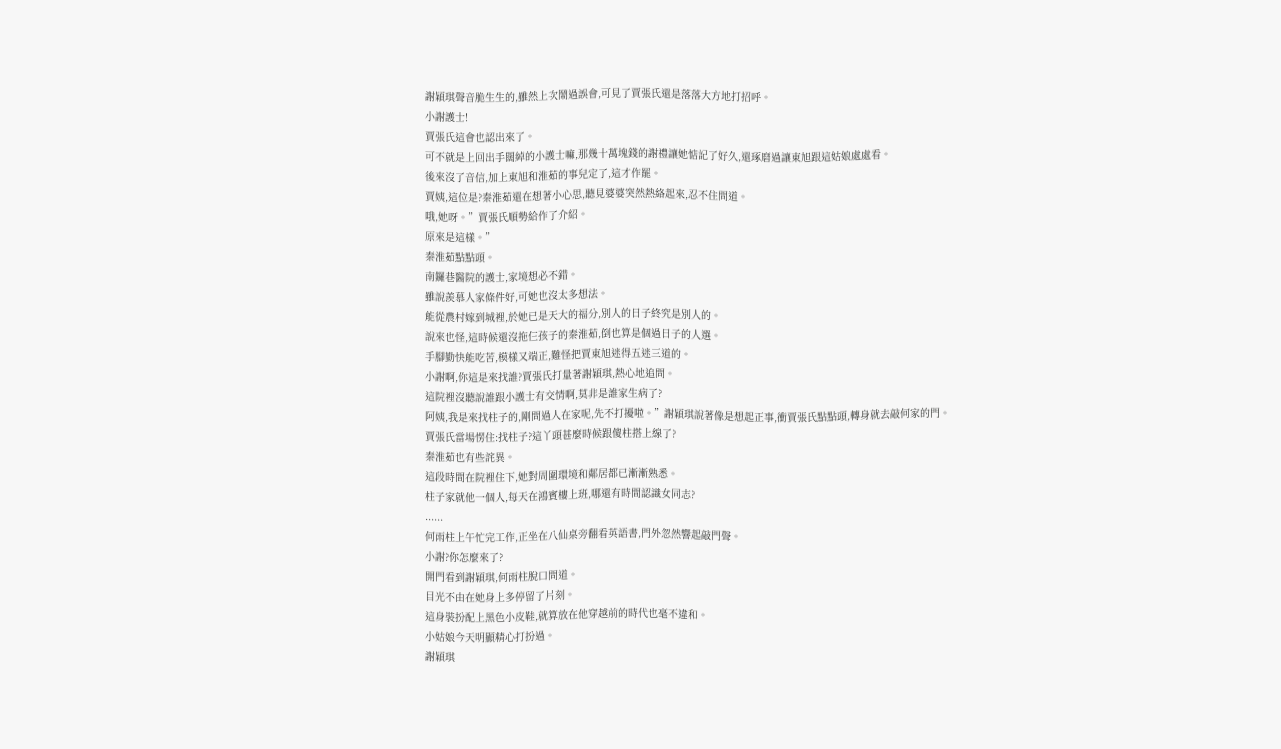謝穎琪聲音脆生生的,雖然上次鬧過誤會,可見了賈張氏還是落落大方地打招呼。
小謝護士!
賈張氏這會也認出來了。
可不就是上回出手闊綽的小護士嘛,那幾十萬塊錢的謝禮讓她惦記了好久,還琢磨過讓東旭跟這姑娘處處看。
後來沒了音信,加上東旭和淮茹的事兒定了,這才作罷。
賈姨,這位是?秦淮茹還在想著小心思,聽見婆婆突然熱絡起來,忍不住問道。
哦,她呀。”賈張氏順勢給作了介紹。
原來是這樣。”
秦淮茹點點頭。
南鑼巷醫院的護士,家境想必不錯。
雖說羨慕人家條件好,可她也沒太多想法。
能從農村嫁到城裡,於她已是天大的福分,別人的日子終究是別人的。
說來也怪,這時候還沒拖仨孩子的秦淮茹,倒也算是個過日子的人選。
手腳勤快能吃苦,模樣又端正,難怪把賈東旭迷得五迷三道的。
小謝啊,你這是來找誰?賈張氏打量著謝穎琪,熱心地追問。
這院裡沒聽說誰跟小護士有交情啊,莫非是誰家生病了?
阿姨,我是來找柱子的,剛問過人在家呢,先不打擾啦。”謝穎琪說著像是想起正事,衝賈張氏點點頭,轉身就去敲何家的門。
賈張氏當場愣住:找柱子?這丫頭甚麼時候跟傻柱搭上線了?
秦淮茹也有些詫異。
這段時間在院裡住下,她對周圍環境和鄰居都已漸漸熟悉。
柱子家就他一個人,每天在鴻賓樓上班,哪還有時間認識女同志?
......
何雨柱上午忙完工作,正坐在八仙桌旁翻看英語書,門外忽然響起敲門聲。
小謝?你怎麼來了?
開門看到謝穎琪,何雨柱脫口問道。
目光不由在她身上多停留了片刻。
這身裝扮配上黑色小皮鞋,就算放在他穿越前的時代也毫不違和。
小姑娘今天明顯精心打扮過。
謝穎琪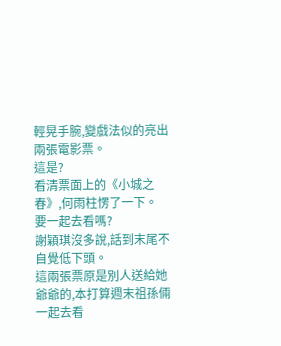輕晃手腕,變戲法似的亮出兩張電影票。
這是?
看清票面上的《小城之春》,何雨柱愣了一下。
要一起去看嗎?
謝穎琪沒多說,話到末尾不自覺低下頭。
這兩張票原是別人送給她爺爺的,本打算週末祖孫倆一起去看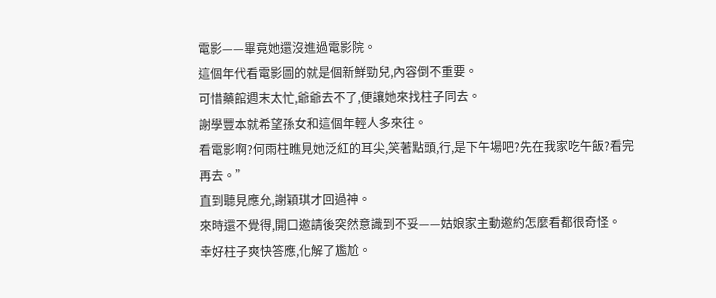電影——畢竟她還沒進過電影院。
這個年代看電影圖的就是個新鮮勁兒,內容倒不重要。
可惜藥館週末太忙,爺爺去不了,便讓她來找柱子同去。
謝學豐本就希望孫女和這個年輕人多來往。
看電影啊?何雨柱瞧見她泛紅的耳尖,笑著點頭,行,是下午場吧?先在我家吃午飯?看完再去。”
直到聽見應允,謝穎琪才回過神。
來時還不覺得,開口邀請後突然意識到不妥——姑娘家主動邀約怎麼看都很奇怪。
幸好柱子爽快答應,化解了尷尬。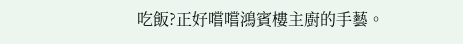吃飯?正好嚐嚐鴻賓樓主廚的手藝。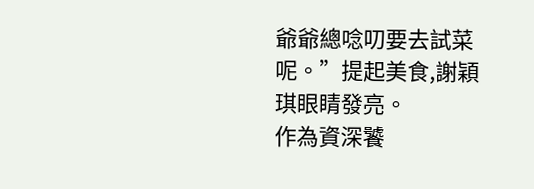爺爺總唸叨要去試菜呢。”提起美食,謝穎琪眼睛發亮。
作為資深饕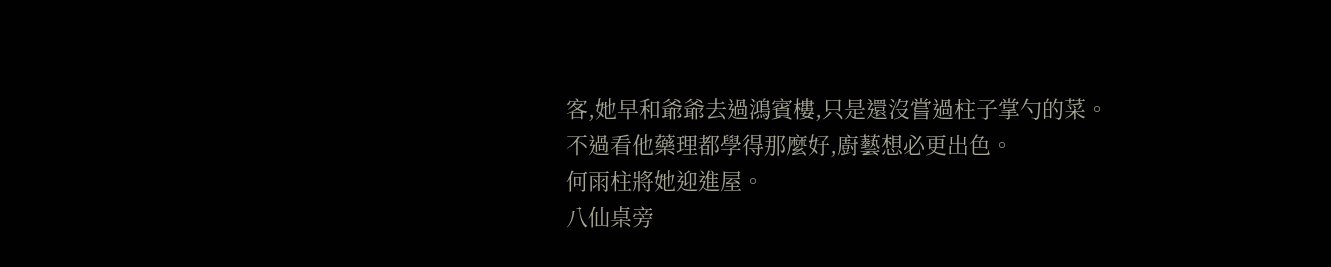客,她早和爺爺去過鴻賓樓,只是還沒嘗過柱子掌勺的菜。
不過看他藥理都學得那麼好,廚藝想必更出色。
何雨柱將她迎進屋。
八仙桌旁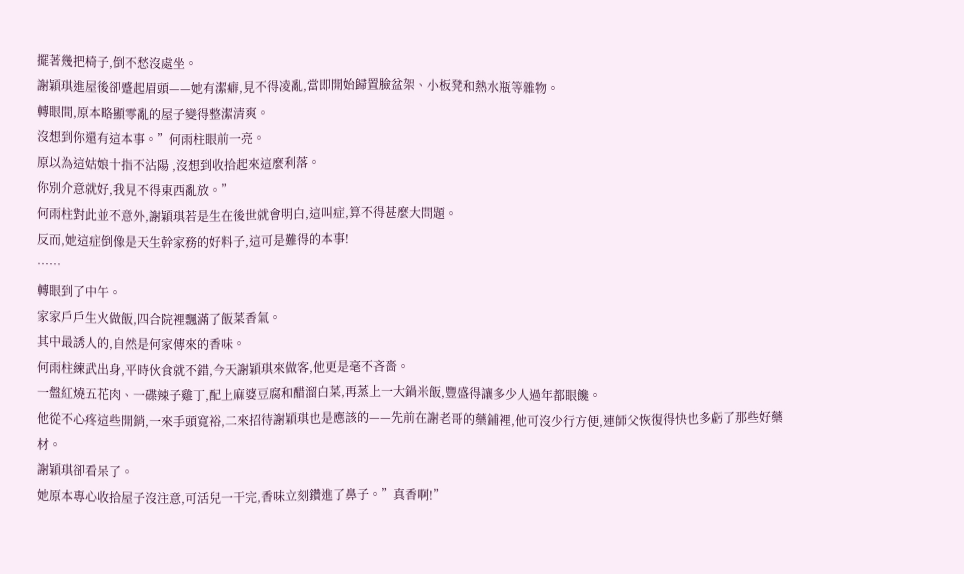擺著幾把椅子,倒不愁沒處坐。
謝穎琪進屋後卻蹙起眉頭——她有潔癖,見不得凌亂,當即開始歸置臉盆架、小板凳和熱水瓶等雜物。
轉眼間,原本略顯零亂的屋子變得整潔清爽。
沒想到你還有這本事。”何雨柱眼前一亮。
原以為這姑娘十指不沾陽 ,沒想到收拾起來這麼利落。
你別介意就好,我見不得東西亂放。”
何雨柱對此並不意外,謝穎琪若是生在後世就會明白,這叫症,算不得甚麼大問題。
反而,她這症倒像是天生幹家務的好料子,這可是難得的本事!
……
轉眼到了中午。
家家戶戶生火做飯,四合院裡飄滿了飯菜香氣。
其中最誘人的,自然是何家傳來的香味。
何雨柱練武出身,平時伙食就不錯,今天謝穎琪來做客,他更是毫不吝嗇。
一盤紅燒五花肉、一碟辣子雞丁,配上麻婆豆腐和醋溜白菜,再蒸上一大鍋米飯,豐盛得讓多少人過年都眼饞。
他從不心疼這些開銷,一來手頭寬裕,二來招待謝穎琪也是應該的——先前在謝老哥的藥鋪裡,他可沒少行方便,連師父恢復得快也多虧了那些好藥材。
謝穎琪卻看呆了。
她原本專心收拾屋子沒注意,可活兒一干完,香味立刻鑽進了鼻子。”真香啊!”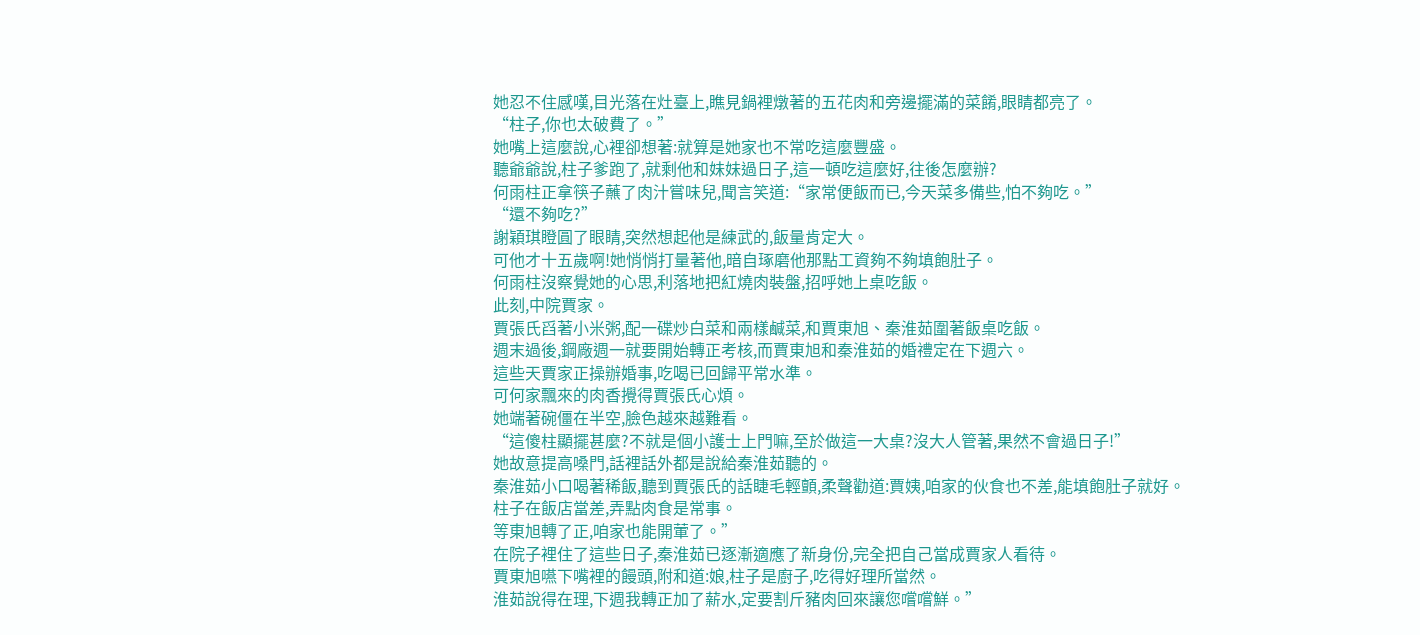她忍不住感嘆,目光落在灶臺上,瞧見鍋裡燉著的五花肉和旁邊擺滿的菜餚,眼睛都亮了。
“柱子,你也太破費了。”
她嘴上這麼說,心裡卻想著:就算是她家也不常吃這麼豐盛。
聽爺爺說,柱子爹跑了,就剩他和妹妹過日子,這一頓吃這麼好,往後怎麼辦?
何雨柱正拿筷子蘸了肉汁嘗味兒,聞言笑道:“家常便飯而已,今天菜多備些,怕不夠吃。”
“還不夠吃?”
謝穎琪瞪圓了眼睛,突然想起他是練武的,飯量肯定大。
可他才十五歲啊!她悄悄打量著他,暗自琢磨他那點工資夠不夠填飽肚子。
何雨柱沒察覺她的心思,利落地把紅燒肉裝盤,招呼她上桌吃飯。
此刻,中院賈家。
賈張氏舀著小米粥,配一碟炒白菜和兩樣鹹菜,和賈東旭、秦淮茹圍著飯桌吃飯。
週末過後,鋼廠週一就要開始轉正考核,而賈東旭和秦淮茹的婚禮定在下週六。
這些天賈家正操辦婚事,吃喝已回歸平常水準。
可何家飄來的肉香攪得賈張氏心煩。
她端著碗僵在半空,臉色越來越難看。
“這傻柱顯擺甚麼?不就是個小護士上門嘛,至於做這一大桌?沒大人管著,果然不會過日子!”
她故意提高嗓門,話裡話外都是說給秦淮茹聽的。
秦淮茹小口喝著稀飯,聽到賈張氏的話睫毛輕顫,柔聲勸道:賈姨,咱家的伙食也不差,能填飽肚子就好。
柱子在飯店當差,弄點肉食是常事。
等東旭轉了正,咱家也能開葷了。”
在院子裡住了這些日子,秦淮茹已逐漸適應了新身份,完全把自己當成賈家人看待。
賈東旭嚥下嘴裡的饅頭,附和道:娘,柱子是廚子,吃得好理所當然。
淮茹說得在理,下週我轉正加了薪水,定要割斤豬肉回來讓您嚐嚐鮮。”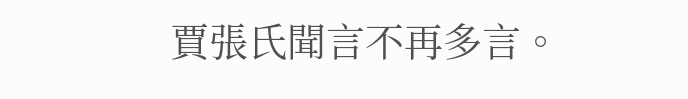賈張氏聞言不再多言。